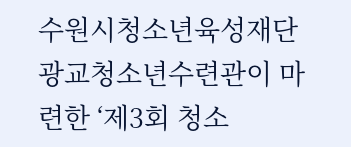수원시청소년육성재단 광교청소년수련관이 마련한 ‘제3회 청소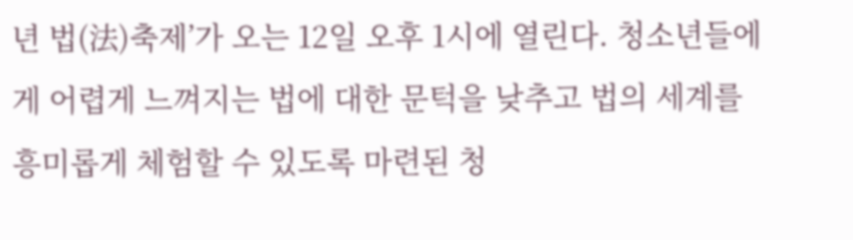년 법(法)축제’가 오는 12일 오후 1시에 열린다. 청소년들에게 어렵게 느껴지는 법에 대한 문턱을 낮추고 법의 세계를 흥미롭게 체험할 수 있도록 마련된 청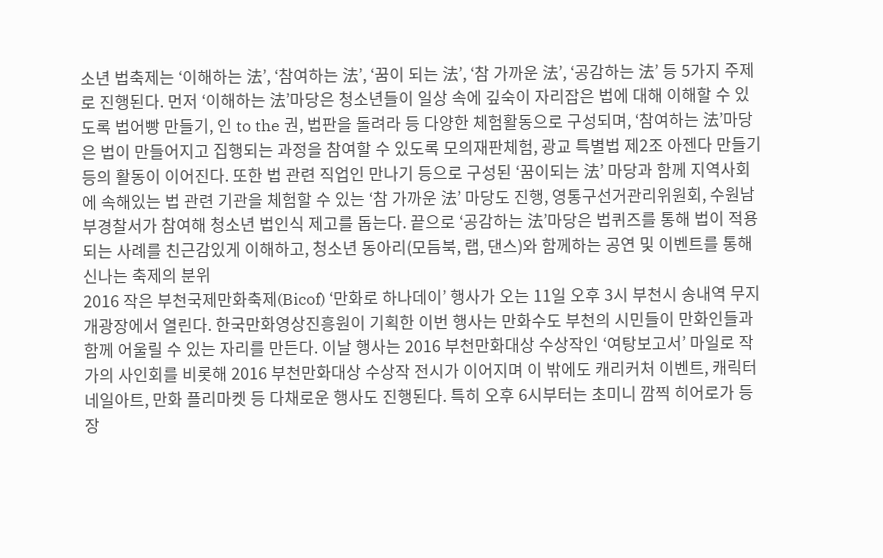소년 법축제는 ‘이해하는 法’, ‘참여하는 法’, ‘꿈이 되는 法’, ‘참 가까운 法’, ‘공감하는 法’ 등 5가지 주제로 진행된다. 먼저 ‘이해하는 法’마당은 청소년들이 일상 속에 깊숙이 자리잡은 법에 대해 이해할 수 있도록 법어빵 만들기, 인 to the 권, 법판을 돌려라 등 다양한 체험활동으로 구성되며, ‘참여하는 法’마당은 법이 만들어지고 집행되는 과정을 참여할 수 있도록 모의재판체험, 광교 특별법 제2조 아젠다 만들기 등의 활동이 이어진다. 또한 법 관련 직업인 만나기 등으로 구성된 ‘꿈이되는 法’ 마당과 함께 지역사회에 속해있는 법 관련 기관을 체험할 수 있는 ‘참 가까운 法’ 마당도 진행, 영통구선거관리위원회, 수원남부경찰서가 참여해 청소년 법인식 제고를 돕는다. 끝으로 ‘공감하는 法’마당은 법퀴즈를 통해 법이 적용되는 사례를 친근감있게 이해하고, 청소년 동아리(모듬북, 랩, 댄스)와 함께하는 공연 및 이벤트를 통해 신나는 축제의 분위
2016 작은 부천국제만화축제(Bicof) ‘만화로 하나데이’ 행사가 오는 11일 오후 3시 부천시 송내역 무지개광장에서 열린다. 한국만화영상진흥원이 기획한 이번 행사는 만화수도 부천의 시민들이 만화인들과 함께 어울릴 수 있는 자리를 만든다. 이날 행사는 2016 부천만화대상 수상작인 ‘여탕보고서’ 마일로 작가의 사인회를 비롯해 2016 부천만화대상 수상작 전시가 이어지며 이 밖에도 캐리커처 이벤트, 캐릭터 네일아트, 만화 플리마켓 등 다채로운 행사도 진행된다. 특히 오후 6시부터는 초미니 깜찍 히어로가 등장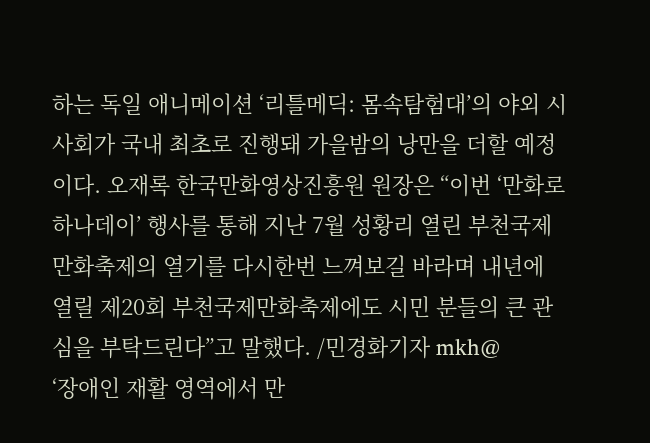하는 독일 애니메이션 ‘리틀메딕: 몸속탐험대’의 야외 시사회가 국내 최초로 진행돼 가을밤의 낭만을 더할 예정이다. 오재록 한국만화영상진흥원 원장은 “이번 ‘만화로 하나데이’ 행사를 통해 지난 7월 성황리 열린 부천국제만화축제의 열기를 다시한번 느껴보길 바라며 내년에 열릴 제20회 부천국제만화축제에도 시민 분들의 큰 관심을 부탁드린다”고 말했다. /민경화기자 mkh@
‘장애인 재활 영역에서 만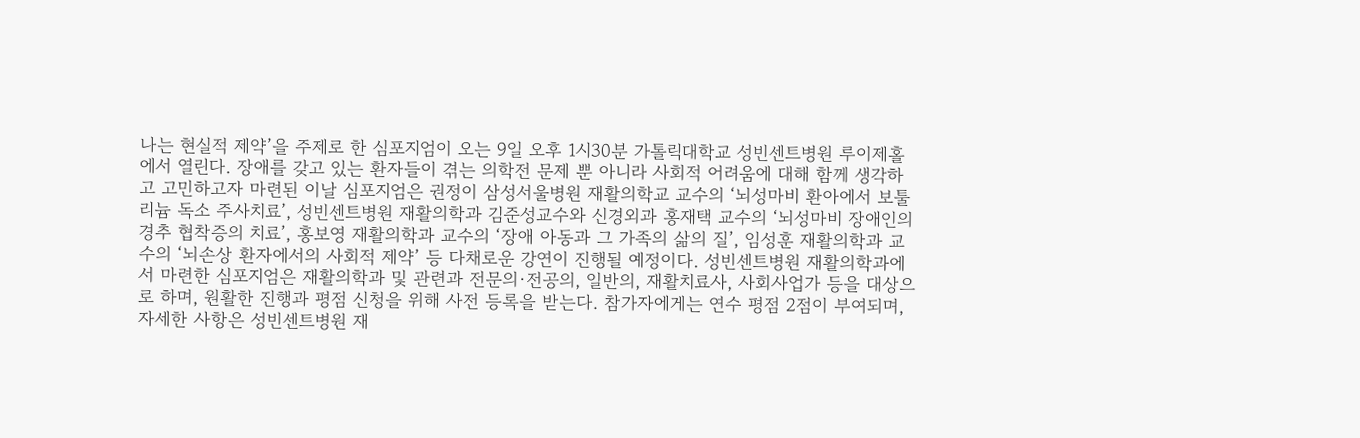나는 현실적 제약’을 주제로 한 심포지엄이 오는 9일 오후 1시30분 가톨릭대학교 성빈센트병원 루이제홀에서 열린다. 장애를 갖고 있는 환자들이 겪는 의학전 문제 뿐 아니라 사회적 어려움에 대해 함께 생각하고 고민하고자 마련된 이날 심포지엄은 권정이 삼성서울병원 재활의학교 교수의 ‘뇌성마비 환아에서 보툴리늄 독소 주사치료’, 성빈센트병원 재활의학과 김준성교수와 신경외과 홍재택 교수의 ‘뇌성마비 장애인의 경추 협착증의 치료’, 홍보영 재활의학과 교수의 ‘장애 아동과 그 가족의 삶의 질’, 임성훈 재활의학과 교수의 ‘뇌손상 환자에서의 사회적 제약’ 등 다채로운 강연이 진행될 예정이다. 성빈센트병원 재활의학과에서 마련한 심포지엄은 재활의학과 및 관련과 전문의·전공의, 일반의, 재활치료사, 사회사업가 등을 대상으로 하며, 원활한 진행과 평점 신청을 위해 사전 등록을 받는다. 참가자에게는 연수 평점 2점이 부여되며, 자세한 사항은 성빈센트병원 재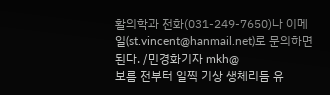활의학과 전화(031-249-7650)나 이메일(st.vincent@hanmail.net)로 문의하면 된다. /민경화기자 mkh@
보름 전부터 일찍 기상 생체리듬 유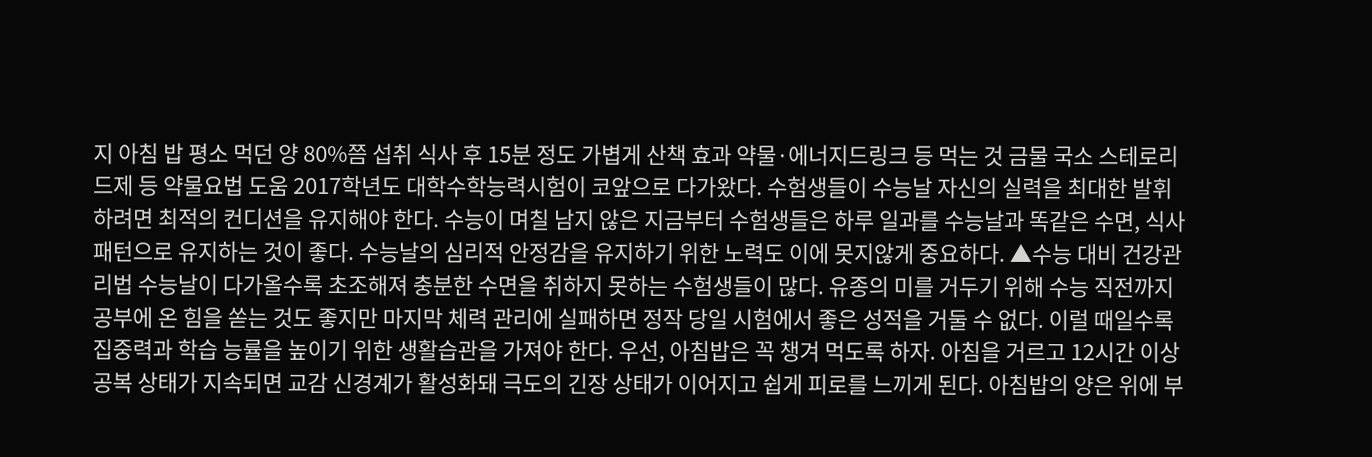지 아침 밥 평소 먹던 양 80%쯤 섭취 식사 후 15분 정도 가볍게 산책 효과 약물·에너지드링크 등 먹는 것 금물 국소 스테로리드제 등 약물요법 도움 2017학년도 대학수학능력시험이 코앞으로 다가왔다. 수험생들이 수능날 자신의 실력을 최대한 발휘하려면 최적의 컨디션을 유지해야 한다. 수능이 며칠 남지 않은 지금부터 수험생들은 하루 일과를 수능날과 똑같은 수면, 식사패턴으로 유지하는 것이 좋다. 수능날의 심리적 안정감을 유지하기 위한 노력도 이에 못지않게 중요하다. ▲수능 대비 건강관리법 수능날이 다가올수록 초조해져 충분한 수면을 취하지 못하는 수험생들이 많다. 유종의 미를 거두기 위해 수능 직전까지 공부에 온 힘을 쏟는 것도 좋지만 마지막 체력 관리에 실패하면 정작 당일 시험에서 좋은 성적을 거둘 수 없다. 이럴 때일수록 집중력과 학습 능률을 높이기 위한 생활습관을 가져야 한다. 우선, 아침밥은 꼭 챙겨 먹도록 하자. 아침을 거르고 12시간 이상 공복 상태가 지속되면 교감 신경계가 활성화돼 극도의 긴장 상태가 이어지고 쉽게 피로를 느끼게 된다. 아침밥의 양은 위에 부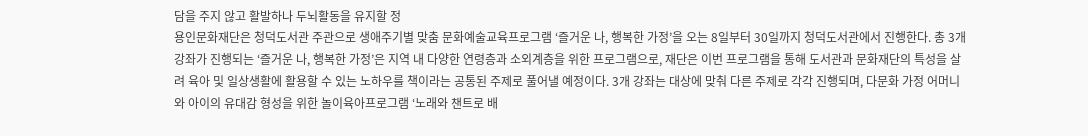담을 주지 않고 활발하나 두뇌활동을 유지할 정
용인문화재단은 청덕도서관 주관으로 생애주기별 맞춤 문화예술교육프로그램 ‘즐거운 나, 행복한 가정’을 오는 8일부터 30일까지 청덕도서관에서 진행한다. 총 3개 강좌가 진행되는 ‘즐거운 나, 행복한 가정’은 지역 내 다양한 연령층과 소외계층을 위한 프로그램으로, 재단은 이번 프로그램을 통해 도서관과 문화재단의 특성을 살려 육아 및 일상생활에 활용할 수 있는 노하우를 책이라는 공통된 주제로 풀어낼 예정이다. 3개 강좌는 대상에 맞춰 다른 주제로 각각 진행되며, 다문화 가정 어머니와 아이의 유대감 형성을 위한 놀이육아프로그램 ‘노래와 챈트로 배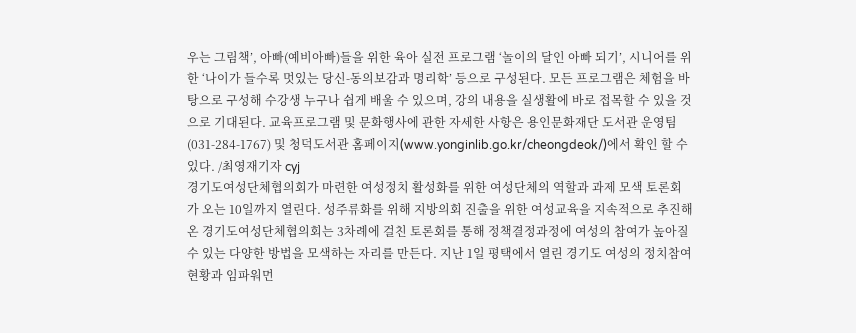우는 그림책’, 아빠(예비아빠)들을 위한 육아 실전 프로그램 ‘놀이의 달인 아빠 되기’, 시니어를 위한 ‘나이가 들수록 멋있는 당신-동의보감과 명리학’ 등으로 구성된다. 모든 프로그램은 체험을 바탕으로 구성해 수강생 누구나 쉽게 배울 수 있으며, 강의 내용을 실생활에 바로 접목할 수 있을 것으로 기대된다. 교육프로그램 및 문화행사에 관한 자세한 사항은 용인문화재단 도서관 운영팀(031-284-1767) 및 청덕도서관 홈페이지(www.yonginlib.go.kr/cheongdeok/)에서 확인 할 수 있다. /최영재기자 cyj
경기도여성단체협의회가 마련한 여성정치 활성화를 위한 여성단체의 역할과 과제 모색 토론회가 오는 10일까지 열린다. 성주류화를 위해 지방의회 진출을 위한 여성교육을 지속적으로 추진해온 경기도여성단체협의회는 3차례에 걸친 토론회를 통해 정책결정과정에 여성의 참여가 높아질 수 있는 다양한 방법을 모색하는 자리를 만든다. 지난 1일 평택에서 열린 경기도 여성의 정치참여현황과 임파워먼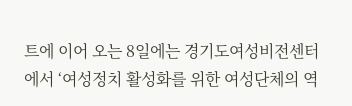트에 이어 오는 8일에는 경기도여성비전센터에서 ‘여성정치 활성화를 위한 여성단체의 역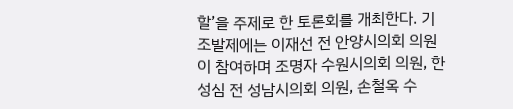할’을 주제로 한 토론회를 개최한다. 기조발제에는 이재선 전 안양시의회 의원이 참여하며 조명자 수원시의회 의원, 한성심 전 성남시의회 의원, 손철옥 수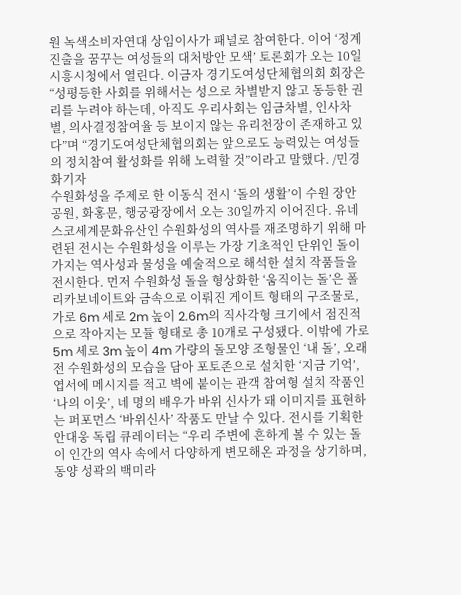원 녹색소비자연대 상임이사가 패널로 참여한다. 이어 ‘정계진출을 꿈꾸는 여성들의 대처방안 모색’ 토론회가 오는 10일 시흥시청에서 열린다. 이금자 경기도여성단체협의회 회장은 “성평등한 사회를 위해서는 성으로 차별받지 않고 동등한 권리를 누려야 하는데, 아직도 우리사회는 임금차별, 인사차별, 의사결정참여율 등 보이지 않는 유리천장이 존재하고 있다”며 “경기도여성단체협의회는 앞으로도 능력있는 여성들의 정치참여 활성화를 위해 노력할 것”이라고 말했다. /민경화기자
수원화성을 주제로 한 이동식 전시 ‘돌의 생활’이 수원 장안공원, 화홍문, 행궁광장에서 오는 30일까지 이어진다. 유네스코세계문화유산인 수원화성의 역사를 재조명하기 위해 마련된 전시는 수원화성을 이루는 가장 기초적인 단위인 돌이 가지는 역사성과 물성을 예술적으로 해석한 설치 작품들을 전시한다. 먼저 수원화성 돌을 형상화한 ‘움직이는 돌’은 폴리카보네이트와 금속으로 이뤄진 게이트 형태의 구조물로, 가로 6m 세로 2m 높이 2.6m의 직사각형 크기에서 점진적으로 작아지는 모듈 형태로 총 10개로 구성됐다. 이밖에 가로 5m 세로 3m 높이 4m 가량의 돌모양 조형물인 ‘내 돌’, 오래전 수원화성의 모습을 담아 포토존으로 설치한 ‘지금 기억’, 엽서에 메시지를 적고 벽에 붙이는 관객 참여형 설치 작품인 ‘나의 이웃’, 네 명의 배우가 바위 신사가 돼 이미지를 표현하는 퍼포먼스 ‘바위신사’ 작품도 만날 수 있다. 전시를 기획한 안대웅 독립 큐레이터는 “우리 주변에 흔하게 볼 수 있는 돌이 인간의 역사 속에서 다양하게 변모해온 과정을 상기하며, 동양 성곽의 백미라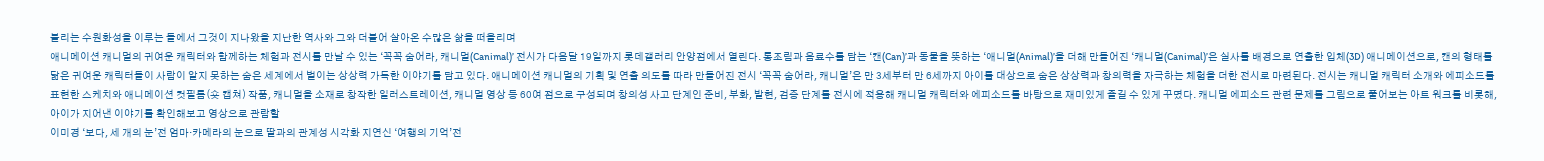불리는 수원화성을 이루는 돌에서 그것이 지나왔을 지난한 역사와 그와 더불어 살아온 수많은 삶을 떠올리며
애니메이션 캐니멀의 귀여운 캐릭터와 함께하는 체험과 전시를 만날 수 있는 ‘꼭꼭 숨어라, 캐니멀(Canimal)’ 전시가 다음달 19일까지 롯데갤러리 안양점에서 열린다. 통조림과 음료수를 담는 ‘캔(Can)’과 동물을 뜻하는 ‘애니멀(Animal)’을 더해 만들어진 ‘캐니멀(Canimal)’은 실사를 배경으로 연출한 입체(3D) 애니메이션으로, 캔의 형태를 닮은 귀여운 캐릭터들이 사람이 알지 못하는 숨은 세계에서 벌이는 상상력 가득한 이야기를 담고 있다. 애니메이션 캐니멀의 기획 및 연출 의도를 따라 만들어진 전시 ‘꼭꼭 숨어라, 캐니멀’은 만 3세부터 만 6세까지 아이를 대상으로 숨은 상상력과 창의력을 자극하는 체험을 더한 전시로 마련된다. 전시는 캐니멀 캐릭터 소개와 에피소드를 표현한 스케치와 애니메이션 컷필름(숏 캡쳐) 작품, 캐니멀을 소재로 창작한 일러스트레이션, 캐니멀 영상 등 60여 점으로 구성되며 창의성 사고 단계인 준비, 부화, 발현, 검증 단계를 전시에 적용해 캐니멀 캐릭터와 에피소드를 바탕으로 재미있게 즐길 수 있게 꾸몄다. 캐니멀 에피소드 관련 문제를 그림으로 풀어보는 아트 워크를 비롯해, 아이가 지어낸 이야기를 확인해보고 영상으로 관람할
이미경 ‘보다, 세 개의 눈’전 엄마·카메라의 눈으로 딸과의 관계성 시각화 지연신 ‘여행의 기억’전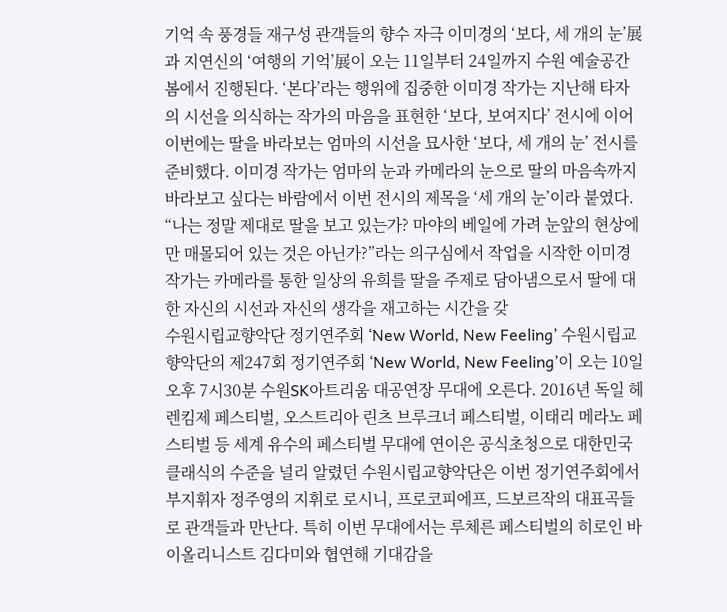기억 속 풍경들 재구성 관객들의 향수 자극 이미경의 ‘보다, 세 개의 눈’展과 지연신의 ‘여행의 기억’展이 오는 11일부터 24일까지 수원 예술공간봄에서 진행된다. ‘본다’라는 행위에 집중한 이미경 작가는 지난해 타자의 시선을 의식하는 작가의 마음을 표현한 ‘보다, 보여지다’ 전시에 이어 이번에는 딸을 바라보는 엄마의 시선을 묘사한 ‘보다, 세 개의 눈’ 전시를 준비했다. 이미경 작가는 엄마의 눈과 카메라의 눈으로 딸의 마음속까지 바라보고 싶다는 바람에서 이번 전시의 제목을 ‘세 개의 눈’이라 붙였다. “나는 정말 제대로 딸을 보고 있는가? 마야의 베일에 가려 눈앞의 현상에만 매몰되어 있는 것은 아닌가?”라는 의구심에서 작업을 시작한 이미경 작가는 카메라를 통한 일상의 유희를 딸을 주제로 담아냄으로서 딸에 대한 자신의 시선과 자신의 생각을 재고하는 시간을 갖
수원시립교향악단 정기연주회 ‘New World, New Feeling’ 수원시립교향악단의 제247회 정기연주회 ‘New World, New Feeling’이 오는 10일 오후 7시30분 수원SK아트리움 대공연장 무대에 오른다. 2016년 독일 헤렌킴제 페스티벌, 오스트리아 린츠 브루크너 페스티벌, 이태리 메라노 페스티벌 등 세계 유수의 페스티벌 무대에 연이은 공식초청으로 대한민국 클래식의 수준을 널리 알렸던 수원시립교향악단은 이번 정기연주회에서 부지휘자 정주영의 지휘로 로시니, 프로코피에프, 드보르작의 대표곡들로 관객들과 만난다. 특히 이번 무대에서는 루체른 페스티벌의 히로인 바이올리니스트 김다미와 협연해 기대감을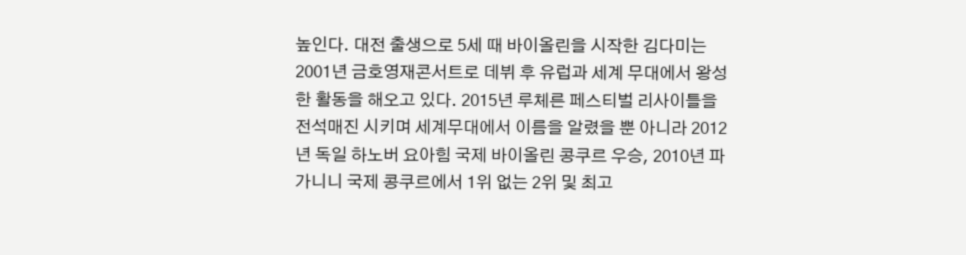높인다. 대전 출생으로 5세 때 바이올린을 시작한 김다미는 2001년 금호영재콘서트로 데뷔 후 유럽과 세계 무대에서 왕성한 활동을 해오고 있다. 2015년 루체른 페스티벌 리사이틀을 전석매진 시키며 세계무대에서 이름을 알렸을 뿐 아니라 2012년 독일 하노버 요아힘 국제 바이올린 콩쿠르 우승, 2010년 파가니니 국제 콩쿠르에서 1위 없는 2위 및 최고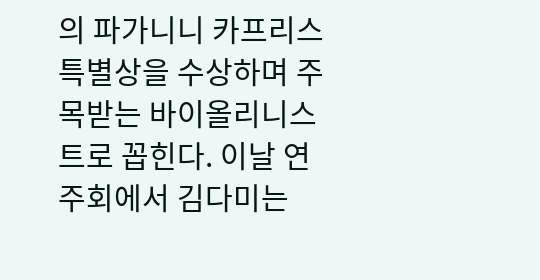의 파가니니 카프리스 특별상을 수상하며 주목받는 바이올리니스트로 꼽힌다. 이날 연주회에서 김다미는